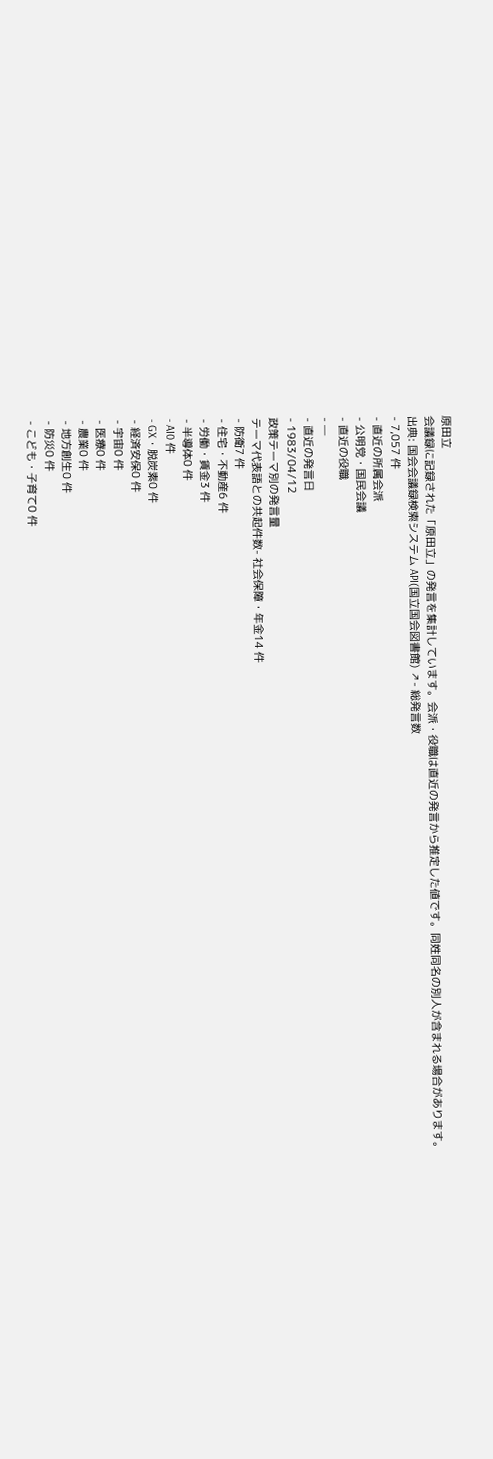原田立
会議録に記録された「原田立」の発言を集計しています。会派・役職は直近の発言から推定した値です。同姓同名の別人が含まれる場合があります。
出典: 国会会議録検索システム API(国立国会図書館) ↗- 総発言数
- 7,057 件
- 直近の所属会派
- 公明党・国民会議
- 直近の役職
- —
- 直近の発言日
- 1983/04/12
政策テーマ別の発言量
テーマ代表語との共起件数- 社会保障・年金14 件
- 防衛7 件
- 住宅・不動産6 件
- 労働・賃金3 件
- 半導体0 件
- AI0 件
- GX・脱炭素0 件
- 経済安保0 件
- 宇宙0 件
- 医療0 件
- 農業0 件
- 地方創生0 件
- 防災0 件
- こども・子育て0 件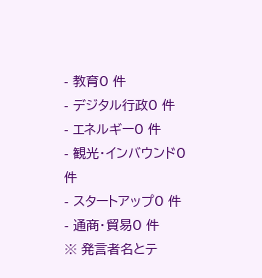- 教育0 件
- デジタル行政0 件
- エネルギー0 件
- 観光・インバウンド0 件
- スタートアップ0 件
- 通商・貿易0 件
※ 発言者名とテ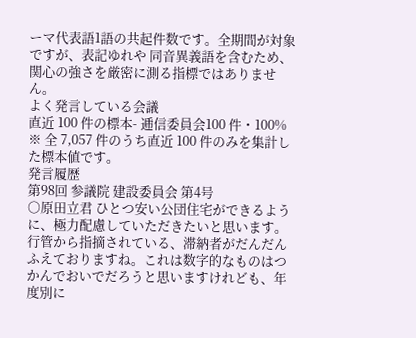ーマ代表語1語の共起件数です。全期間が対象ですが、表記ゆれや 同音異義語を含むため、関心の強さを厳密に測る指標ではありません。
よく発言している会議
直近 100 件の標本- 逓信委員会100 件・100%
※ 全 7,057 件のうち直近 100 件のみを集計した標本値です。
発言履歴
第98回 参議院 建設委員会 第4号
○原田立君 ひとつ安い公団住宅ができるように、極力配慮していただきたいと思います。 行管から指摘されている、滞納者がだんだんふえておりますね。これは数字的なものはつかんでおいでだろうと思いますけれども、年度別に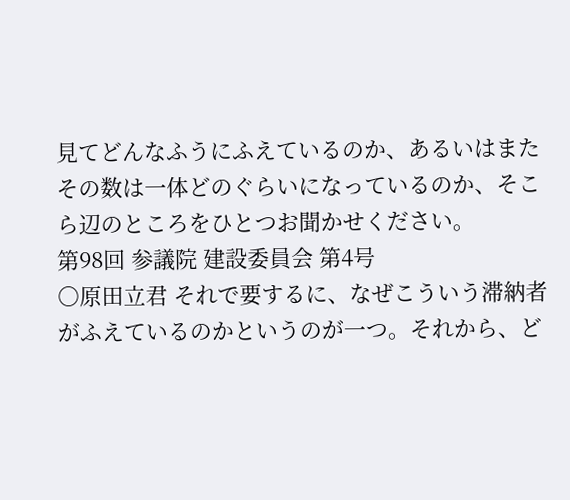見てどんなふうにふえているのか、あるいはまたその数は一体どのぐらいになっているのか、そこら辺のところをひとつお聞かせください。
第98回 参議院 建設委員会 第4号
○原田立君 それで要するに、なぜこういう滞納者がふえているのかというのが一つ。それから、ど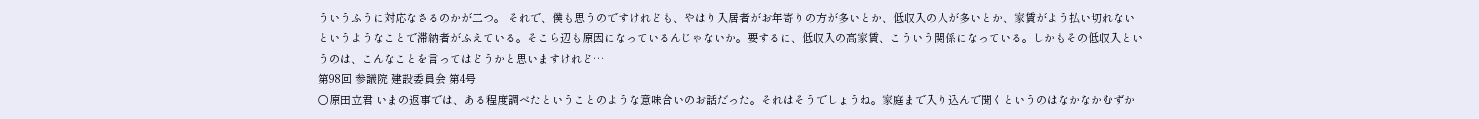ういうふうに対応なさるのかが二つ。 それで、僕も思うのですけれども、やはり入居者がお年寄りの方が多いとか、低収入の人が多いとか、家賃がよう払い切れないというようなことで滞納者がふえている。そこら辺も原因になっているんじゃないか。要するに、低収入の高家賃、こういう関係になっている。しかもその低収入というのは、こんなことを言ってはどうかと思いますけれど…
第98回 参議院 建設委員会 第4号
○原田立君 いまの返事では、ある程度調べたということのような意味合いのお話だった。それはそうでしょうね。家庭まで入り込んで聞くというのはなかなかむずか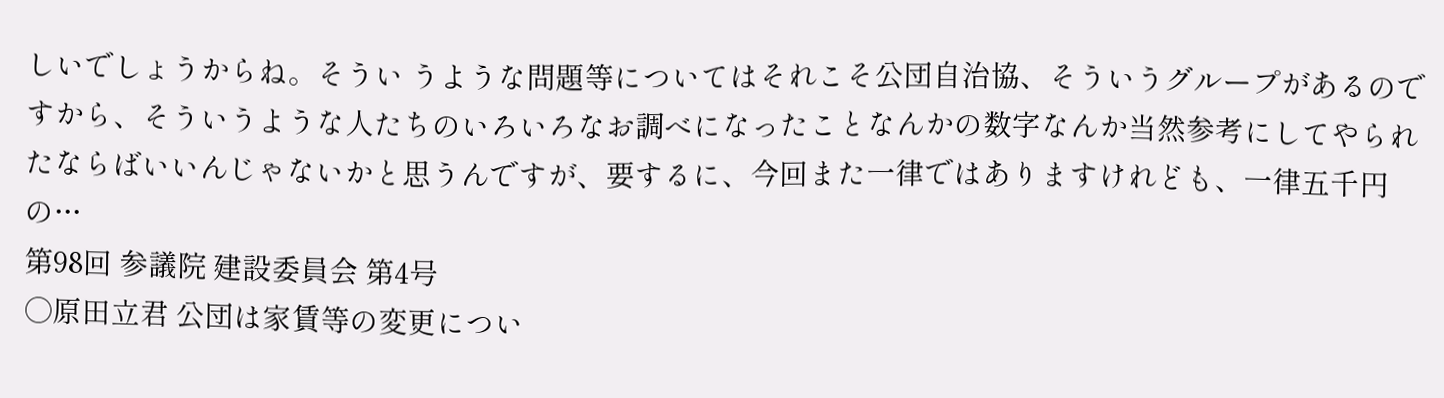しいでしょうからね。そうい うような問題等についてはそれこそ公団自治協、そういうグループがあるのですから、そういうような人たちのいろいろなお調べになったことなんかの数字なんか当然参考にしてやられたならばいいんじゃないかと思うんですが、要するに、今回また一律ではありますけれども、一律五千円の…
第98回 参議院 建設委員会 第4号
○原田立君 公団は家賃等の変更につい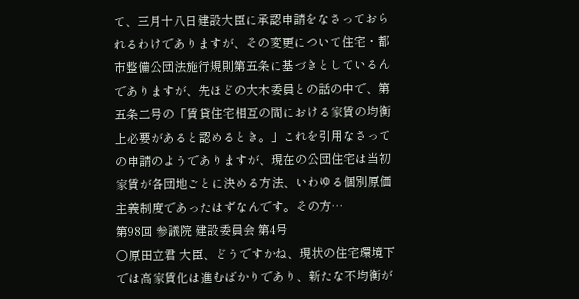て、三月十八日建設大臣に承認申請をなさっておられるわけでありますが、その変更について住宅・都市整備公団法施行規則第五条に基づきとしているんでありますが、先ほどの大木委員との話の中で、第五条二号の「賃貸住宅相互の間における家賃の均衡上必要があると認めるとき。」これを引用なさっての申請のようでありますが、現在の公団住宅は当初家賃が各団地ごとに決める方法、いわゆる個別原価主義制度であったはずなんです。その方…
第98回 参議院 建設委員会 第4号
○原田立君 大臣、どうですかね、現状の住宅環境下では高家賃化は進むばかりであり、新たな不均衡が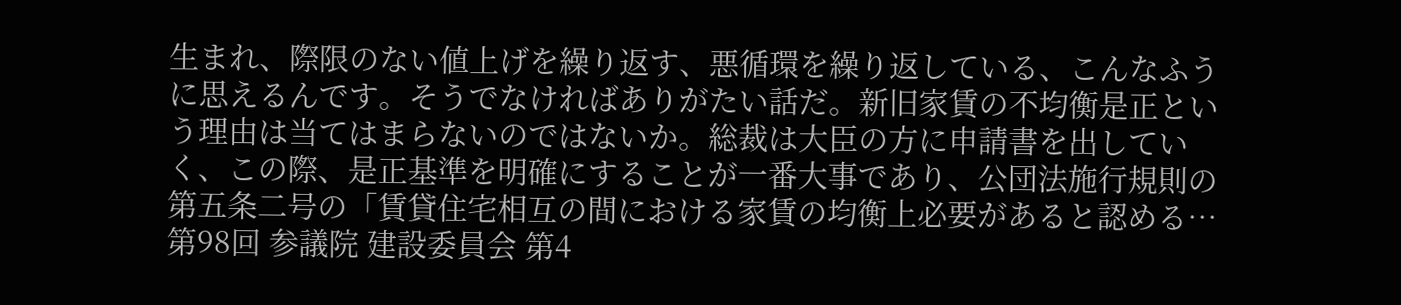生まれ、際限のない値上げを繰り返す、悪循環を繰り返している、こんなふうに思えるんです。そうでなければありがたい話だ。新旧家賃の不均衡是正という理由は当てはまらないのではないか。総裁は大臣の方に申請書を出していく、この際、是正基準を明確にすることが一番大事であり、公団法施行規則の第五条二号の「賃貸住宅相互の間における家賃の均衡上必要があると認める…
第98回 参議院 建設委員会 第4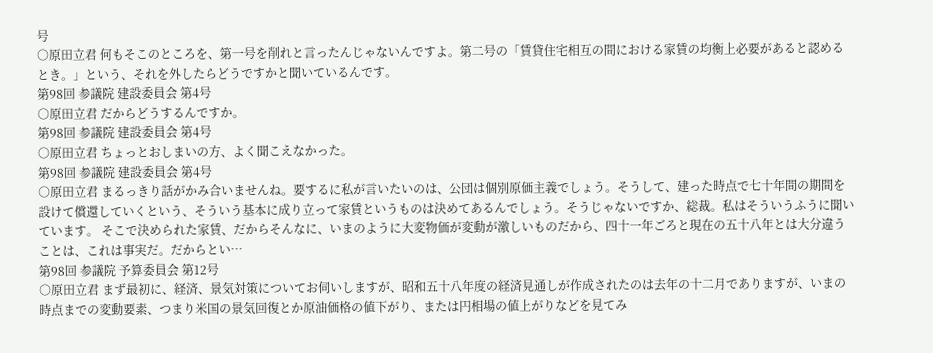号
○原田立君 何もそこのところを、第一号を削れと言ったんじゃないんですよ。第二号の「賃貸住宅相互の間における家賃の均衡上必要があると認めるとき。」という、それを外したらどうですかと聞いているんです。
第98回 参議院 建設委員会 第4号
○原田立君 だからどうするんですか。
第98回 参議院 建設委員会 第4号
○原田立君 ちょっとおしまいの方、よく聞こえなかった。
第98回 参議院 建設委員会 第4号
○原田立君 まるっきり話がかみ合いませんね。要するに私が言いたいのは、公団は個別原価主義でしょう。そうして、建った時点で七十年間の期間を設けて償還していくという、そういう基本に成り立って家賃というものは決めてあるんでしょう。そうじゃないですか、総裁。私はそういうふうに聞いています。 そこで決められた家賃、だからそんなに、いまのように大変物価が変動が激しいものだから、四十一年ごろと現在の五十八年とは大分違うことは、これは事実だ。だからとい…
第98回 参議院 予算委員会 第12号
○原田立君 まず最初に、経済、景気対策についてお伺いしますが、昭和五十八年度の経済見通しが作成されたのは去年の十二月でありますが、いまの時点までの変動要素、つまり米国の景気回復とか原油価格の値下がり、または円相場の値上がりなどを見てみ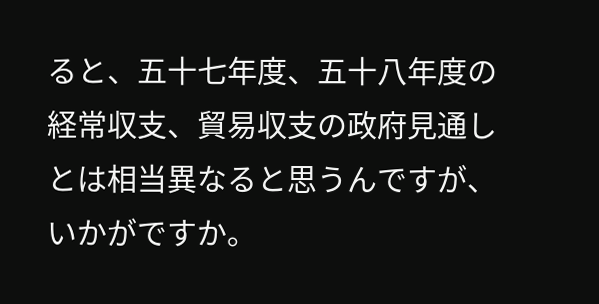ると、五十七年度、五十八年度の経常収支、貿易収支の政府見通しとは相当異なると思うんですが、いかがですか。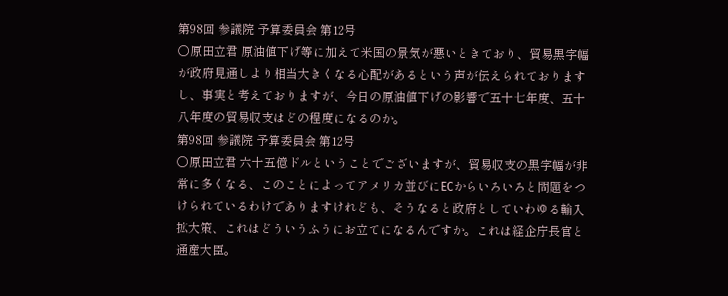第98回 参議院 予算委員会 第12号
○原田立君 原油値下げ等に加えて米国の景気が悪いときており、貿易黒字幅が政府見通しより相当大きくなる心配があるという声が伝えられておりますし、事実と考えておりますが、今日の原油値下げの影響で五十七年度、五十八年度の貿易収支はどの程度になるのか。
第98回 参議院 予算委員会 第12号
○原田立君 六十五億ドルということでございますが、貿易収支の黒字幅が非常に多くなる、このことによってアメリカ並びにECからいろいろと問題をつけられているわけでありますけれども、そうなると政府としていわゆる輸入拡大策、これはどういうふうにお立てになるんですか。これは経企庁長官と通産大臣。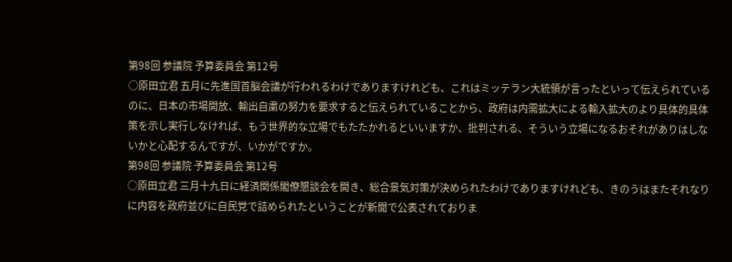第98回 参議院 予算委員会 第12号
○原田立君 五月に先進国首脳会議が行われるわけでありますけれども、これはミッテラン大統領が言ったといって伝えられているのに、日本の市場開放、輸出自粛の努力を要求すると伝えられていることから、政府は内需拡大による輸入拡大のより具体的具体策を示し実行しなければ、もう世界的な立場でもたたかれるといいますか、批判される、そういう立場になるおそれがありはしないかと心配するんですが、いかがですか。
第98回 参議院 予算委員会 第12号
○原田立君 三月十九日に経済関係閣僚懇談会を開き、総合景気対策が決められたわけでありますけれども、きのうはまたそれなりに内容を政府並びに自民党で詰められたということが新聞で公表されておりま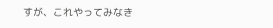すが、これやってみなき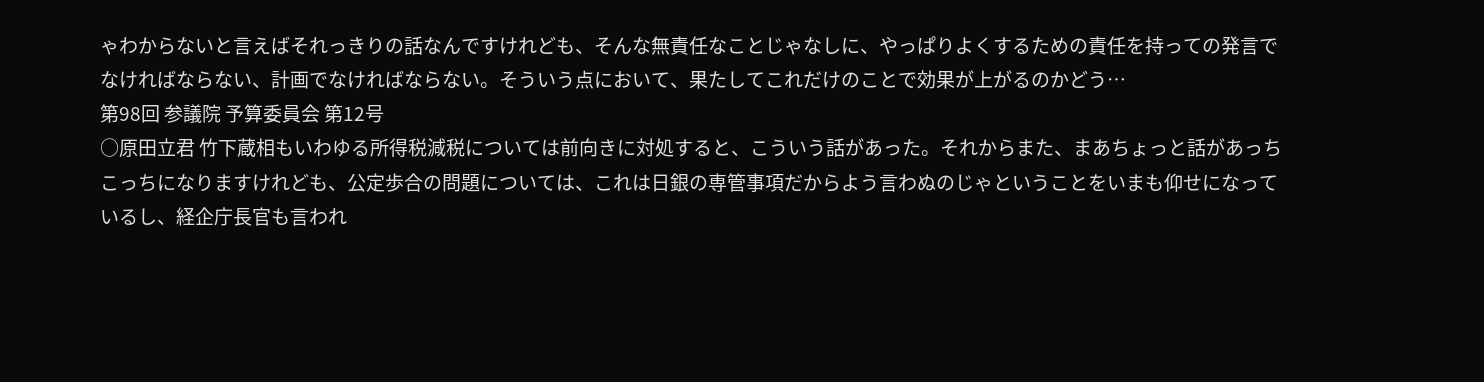ゃわからないと言えばそれっきりの話なんですけれども、そんな無責任なことじゃなしに、やっぱりよくするための責任を持っての発言でなければならない、計画でなければならない。そういう点において、果たしてこれだけのことで効果が上がるのかどう…
第98回 参議院 予算委員会 第12号
○原田立君 竹下蔵相もいわゆる所得税減税については前向きに対処すると、こういう話があった。それからまた、まあちょっと話があっちこっちになりますけれども、公定歩合の問題については、これは日銀の専管事項だからよう言わぬのじゃということをいまも仰せになっているし、経企庁長官も言われ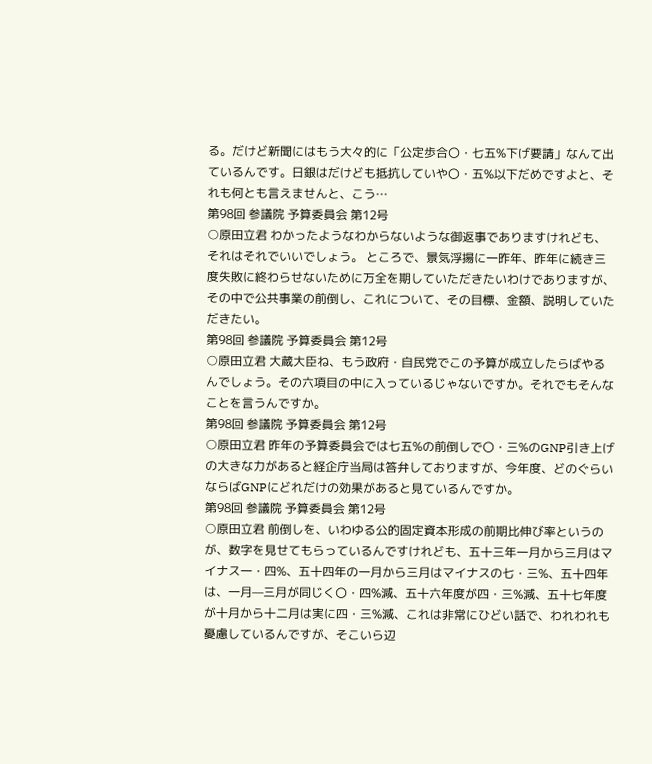る。だけど新聞にはもう大々的に「公定歩合〇・七五%下げ要請」なんて出ているんです。日銀はだけども抵抗していや〇・五%以下だめですよと、それも何とも言えませんと、こう…
第98回 参議院 予算委員会 第12号
○原田立君 わかったようなわからないような御返事でありますけれども、それはそれでいいでしょう。 ところで、景気浮揚に一昨年、昨年に続き三度失敗に終わらせないために万全を期していただきたいわけでありますが、その中で公共事業の前倒し、これについて、その目標、金額、説明していただきたい。
第98回 参議院 予算委員会 第12号
○原田立君 大蔵大臣ね、もう政府・自民党でこの予算が成立したらばやるんでしょう。その六項目の中に入っているじゃないですか。それでもそんなことを言うんですか。
第98回 参議院 予算委員会 第12号
○原田立君 昨年の予算委員会では七五%の前倒しで〇・三%のGNP引き上げの大きな力があると経企庁当局は答弁しておりますが、今年度、どのぐらいならばGNPにどれだけの効果があると見ているんですか。
第98回 参議院 予算委員会 第12号
○原田立君 前倒しを、いわゆる公的固定資本形成の前期比伸び率というのが、数字を見せてもらっているんですけれども、五十三年一月から三月はマイナス一・四%、五十四年の一月から三月はマイナスの七・三%、五十四年は、一月—三月が同じく〇・四%減、五十六年度が四・三%減、五十七年度が十月から十二月は実に四・三%減、これは非常にひどい話で、われわれも憂慮しているんですが、そこいら辺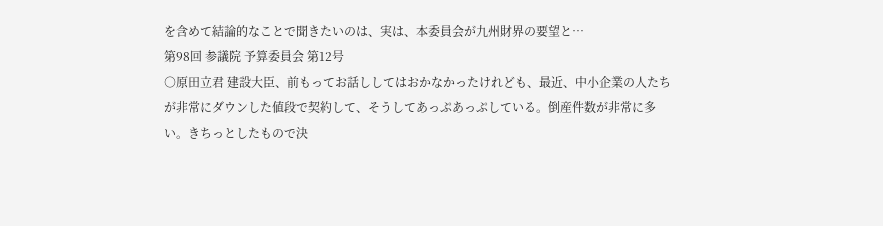を含めて結論的なことで聞きたいのは、実は、本委員会が九州財界の要望と…
第98回 参議院 予算委員会 第12号
○原田立君 建設大臣、前もってお話ししてはおかなかったけれども、最近、中小企業の人たちが非常にダウンした値段で契約して、そうしてあっぷあっぷしている。倒産件数が非常に多い。きちっとしたもので決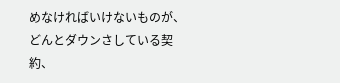めなければいけないものが、どんとダウンさしている契約、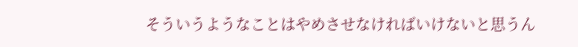そういうようなことはやめさせなければいけないと思うん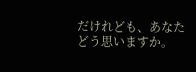だけれども、あなたどう思いますか。